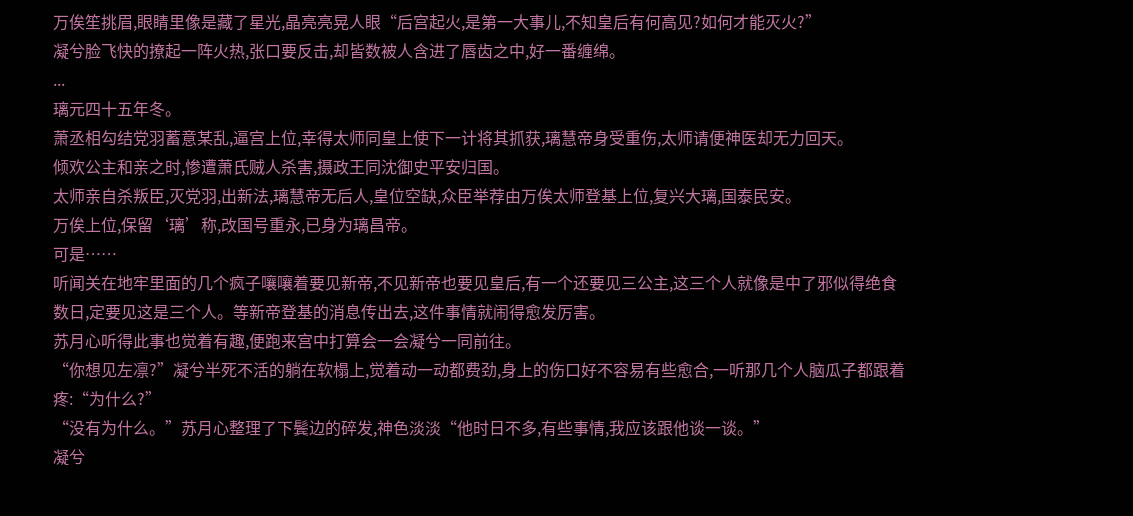万俟笙挑眉,眼睛里像是藏了星光,晶亮亮晃人眼“后宫起火,是第一大事儿,不知皇后有何高见?如何才能灭火?”
凝兮脸飞快的撩起一阵火热,张口要反击,却皆数被人含进了唇齿之中,好一番缠绵。
...
璃元四十五年冬。
萧丞相勾结党羽蓄意某乱,逼宫上位,幸得太师同皇上使下一计将其抓获,璃慧帝身受重伤,太师请便神医却无力回天。
倾欢公主和亲之时,惨遭萧氏贼人杀害,摄政王同沈御史平安归国。
太师亲自杀叛臣,灭党羽,出新法,璃慧帝无后人,皇位空缺,众臣举荐由万俟太师登基上位,复兴大璃,国泰民安。
万俟上位,保留‘璃’称,改国号重永,已身为璃昌帝。
可是……
听闻关在地牢里面的几个疯子嚷嚷着要见新帝,不见新帝也要见皇后,有一个还要见三公主,这三个人就像是中了邪似得绝食数日,定要见这是三个人。等新帝登基的消息传出去,这件事情就闹得愈发厉害。
苏月心听得此事也觉着有趣,便跑来宫中打算会一会凝兮一同前往。
“你想见左凛?”凝兮半死不活的躺在软榻上,觉着动一动都费劲,身上的伤口好不容易有些愈合,一听那几个人脑瓜子都跟着疼:“为什么?”
“没有为什么。”苏月心整理了下鬓边的碎发,神色淡淡“他时日不多,有些事情,我应该跟他谈一谈。”
凝兮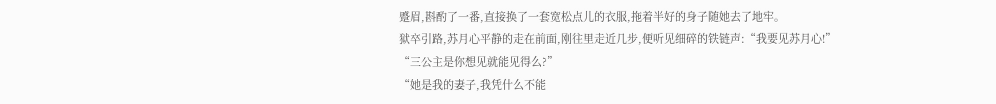蹙眉,斟酌了一番,直接换了一套宽松点儿的衣服,拖着半好的身子随她去了地牢。
狱卒引路,苏月心平静的走在前面,刚往里走近几步,便听见细碎的铁链声:“我要见苏月心!”
“三公主是你想见就能见得么?”
“她是我的妻子,我凭什么不能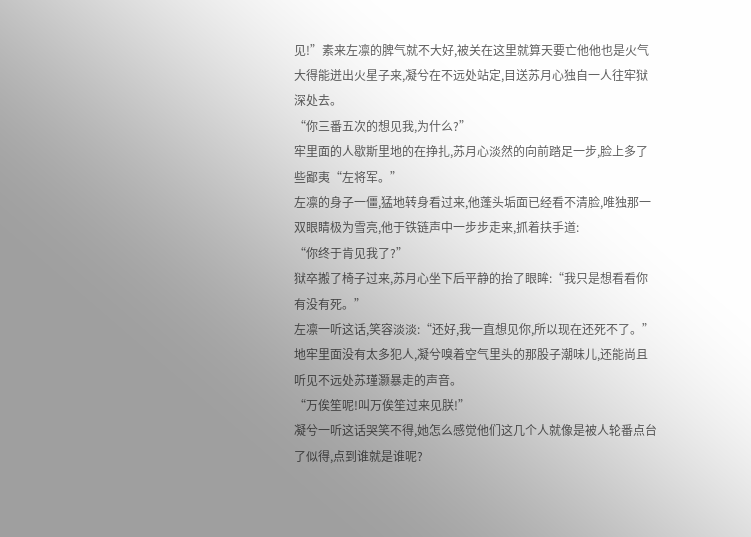见!”素来左凛的脾气就不大好,被关在这里就算天要亡他他也是火气大得能迸出火星子来,凝兮在不远处站定,目送苏月心独自一人往牢狱深处去。
“你三番五次的想见我,为什么?”
牢里面的人歇斯里地的在挣扎,苏月心淡然的向前踏足一步,脸上多了些鄙夷“左将军。”
左凛的身子一僵,猛地转身看过来,他蓬头垢面已经看不清脸,唯独那一双眼睛极为雪亮,他于铁链声中一步步走来,抓着扶手道:
“你终于肯见我了?”
狱卒搬了椅子过来,苏月心坐下后平静的抬了眼眸:“我只是想看看你有没有死。”
左凛一听这话,笑容淡淡:“还好,我一直想见你,所以现在还死不了。”
地牢里面没有太多犯人,凝兮嗅着空气里头的那股子潮味儿,还能尚且听见不远处苏瑾灏暴走的声音。
“万俟笙呢!叫万俟笙过来见朕!”
凝兮一听这话哭笑不得,她怎么感觉他们这几个人就像是被人轮番点台了似得,点到谁就是谁呢?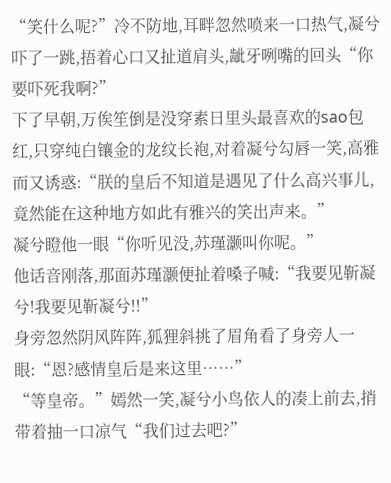“笑什么呢?”冷不防地,耳畔忽然喷来一口热气,凝兮吓了一跳,捂着心口又扯道肩头,龇牙咧嘴的回头“你要吓死我啊?”
下了早朝,万俟笙倒是没穿素日里头最喜欢的sao包红,只穿纯白镶金的龙纹长袍,对着凝兮勾唇一笑,高雅而又诱惑:“朕的皇后不知道是遇见了什么高兴事儿,竟然能在这种地方如此有雅兴的笑出声来。”
凝兮瞪他一眼“你听见没,苏瑾灏叫你呢。”
他话音刚落,那面苏瑾灏便扯着嗓子喊:“我要见靳凝兮!我要见靳凝兮!!”
身旁忽然阴风阵阵,狐狸斜挑了眉角看了身旁人一眼:“恩?感情皇后是来这里……”
“等皇帝。”嫣然一笑,凝兮小鸟依人的凑上前去,捎带着抽一口凉气“我们过去吧?”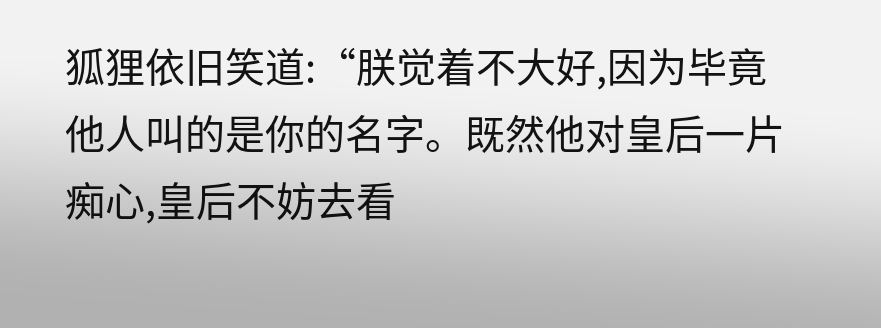狐狸依旧笑道:“朕觉着不大好,因为毕竟他人叫的是你的名字。既然他对皇后一片痴心,皇后不妨去看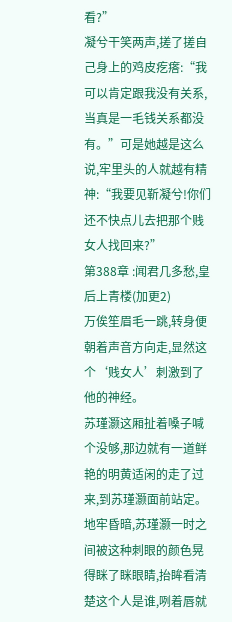看?”
凝兮干笑两声,搓了搓自己身上的鸡皮疙瘩:“我可以肯定跟我没有关系,当真是一毛钱关系都没有。”可是她越是这么说,牢里头的人就越有精神:“我要见靳凝兮!你们还不快点儿去把那个贱女人找回来?”
第388章 :闻君几多愁,皇后上青楼(加更2)
万俟笙眉毛一跳,转身便朝着声音方向走,显然这个‘贱女人’刺激到了他的神经。
苏瑾灏这厢扯着嗓子喊个没够,那边就有一道鲜艳的明黄适闲的走了过来,到苏瑾灏面前站定。
地牢昏暗,苏瑾灏一时之间被这种刺眼的颜色晃得眯了眯眼睛,抬眸看清楚这个人是谁,咧着唇就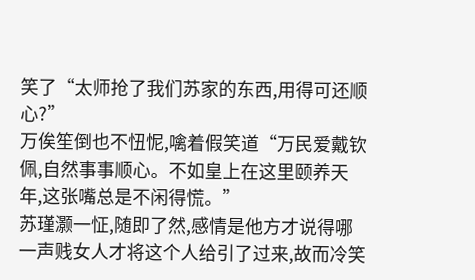笑了“太师抢了我们苏家的东西,用得可还顺心?”
万俟笙倒也不忸怩,噙着假笑道“万民爱戴钦佩,自然事事顺心。不如皇上在这里颐养天年,这张嘴总是不闲得慌。”
苏瑾灏一怔,随即了然,感情是他方才说得哪一声贱女人才将这个人给引了过来,故而冷笑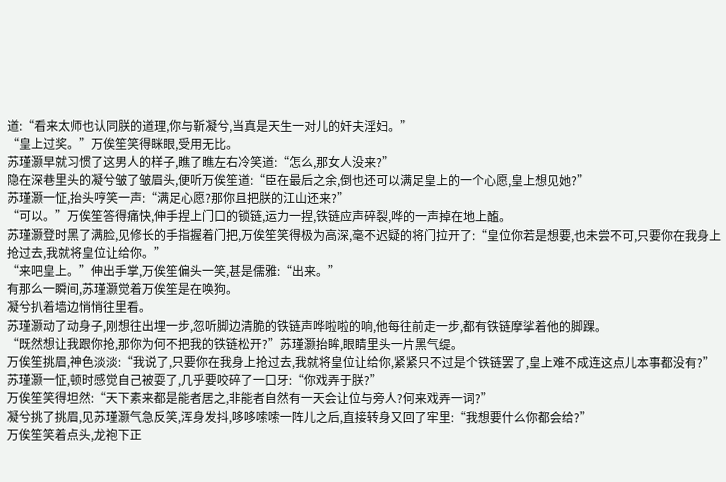道:“看来太师也认同朕的道理,你与靳凝兮,当真是天生一对儿的奸夫淫妇。”
“皇上过奖。”万俟笙笑得眯眼,受用无比。
苏瑾灏早就习惯了这男人的样子,瞧了瞧左右冷笑道:“怎么,那女人没来?”
隐在深巷里头的凝兮皱了皱眉头,便听万俟笙道:“臣在最后之余,倒也还可以满足皇上的一个心愿,皇上想见她?”
苏瑾灏一怔,抬头哼笑一声:“满足心愿?那你且把朕的江山还来?”
“可以。”万俟笙答得痛快,伸手捏上门口的锁链,运力一捏,铁链应声碎裂,哗的一声掉在地上醢。
苏瑾灏登时黑了满脸,见修长的手指握着门把,万俟笙笑得极为高深,毫不迟疑的将门拉开了:“皇位你若是想要,也未尝不可,只要你在我身上抢过去,我就将皇位让给你。”
“来吧皇上。”伸出手掌,万俟笙偏头一笑,甚是儒雅:“出来。”
有那么一瞬间,苏瑾灏觉着万俟笙是在唤狗。
凝兮扒着墙边悄悄往里看。
苏瑾灏动了动身子,刚想往出埋一步,忽听脚边清脆的铁链声哗啦啦的响,他每往前走一步,都有铁链摩挲着他的脚踝。
“既然想让我跟你抢,那你为何不把我的铁链松开?”苏瑾灏抬眸,眼睛里头一片黑气缇。
万俟笙挑眉,神色淡淡:“我说了,只要你在我身上抢过去,我就将皇位让给你,紧紧只不过是个铁链罢了,皇上难不成连这点儿本事都没有?”
苏瑾灏一怔,顿时感觉自己被耍了,几乎要咬碎了一口牙:“你戏弄于朕?”
万俟笙笑得坦然:“天下素来都是能者居之,非能者自然有一天会让位与旁人?何来戏弄一词?”
凝兮挑了挑眉,见苏瑾灏气急反笑,浑身发抖,哆哆嗦嗦一阵儿之后,直接转身又回了牢里:“我想要什么你都会给?”
万俟笙笑着点头,龙袍下正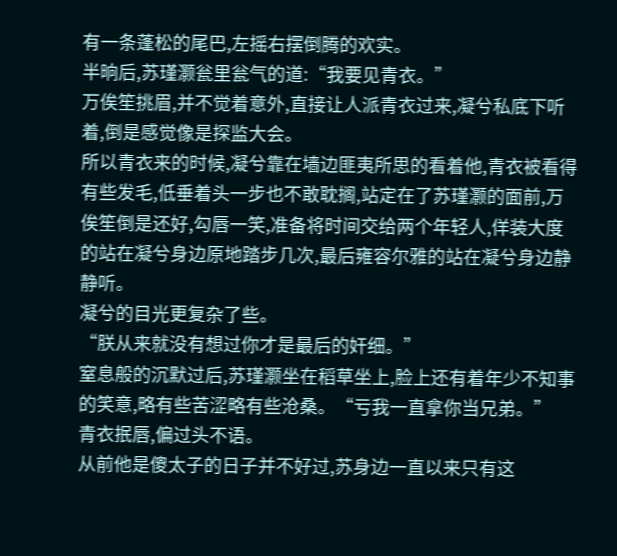有一条蓬松的尾巴,左摇右摆倒腾的欢实。
半晌后,苏瑾灏瓮里瓮气的道:“我要见青衣。”
万俟笙挑眉,并不觉着意外,直接让人派青衣过来,凝兮私底下听着,倒是感觉像是探监大会。
所以青衣来的时候,凝兮靠在墙边匪夷所思的看着他,青衣被看得有些发毛,低垂着头一步也不敢耽搁,站定在了苏瑾灏的面前,万俟笙倒是还好,勾唇一笑,准备将时间交给两个年轻人,佯装大度的站在凝兮身边原地踏步几次,最后雍容尔雅的站在凝兮身边静静听。
凝兮的目光更复杂了些。
“朕从来就没有想过你才是最后的奸细。”
窒息般的沉默过后,苏瑾灏坐在稻草坐上,脸上还有着年少不知事的笑意,略有些苦涩略有些沧桑。“亏我一直拿你当兄弟。”
青衣抿唇,偏过头不语。
从前他是傻太子的日子并不好过,苏身边一直以来只有这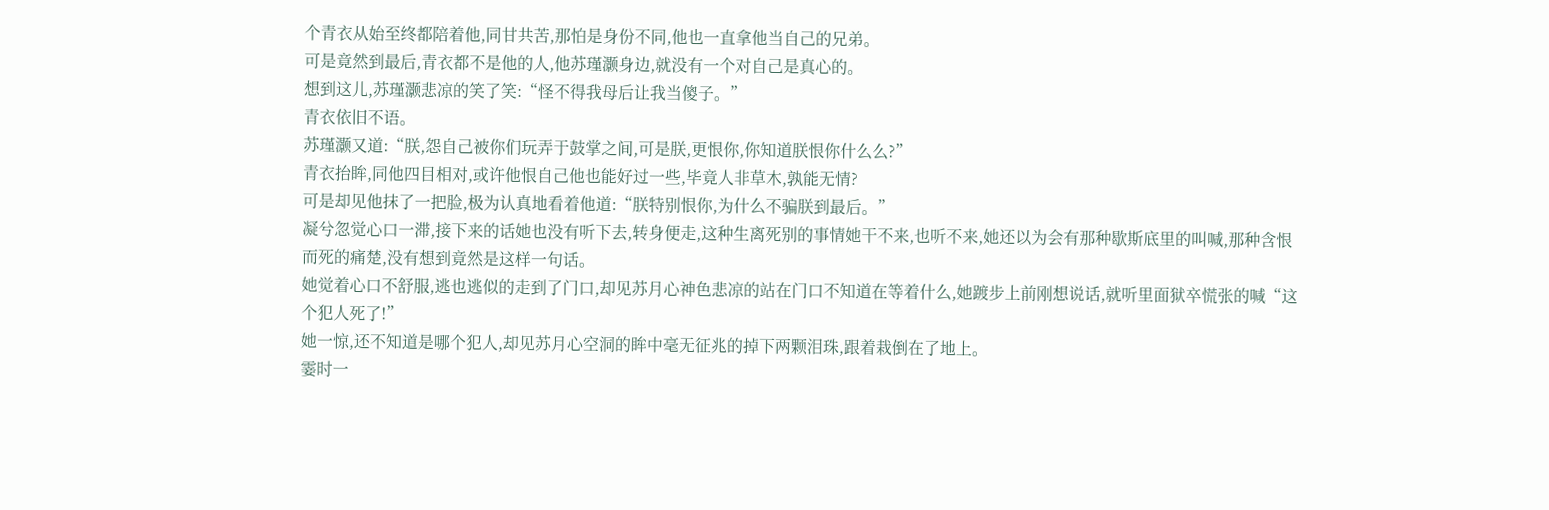个青衣从始至终都陪着他,同甘共苦,那怕是身份不同,他也一直拿他当自己的兄弟。
可是竟然到最后,青衣都不是他的人,他苏瑾灏身边,就没有一个对自己是真心的。
想到这儿,苏瑾灏悲凉的笑了笑:“怪不得我母后让我当傻子。”
青衣依旧不语。
苏瑾灏又道:“朕,怨自己被你们玩弄于鼓掌之间,可是朕,更恨你,你知道朕恨你什么么?”
青衣抬眸,同他四目相对,或许他恨自己他也能好过一些,毕竟人非草木,孰能无情?
可是却见他抹了一把脸,极为认真地看着他道:“朕特别恨你,为什么不骗朕到最后。”
凝兮忽觉心口一滞,接下来的话她也没有听下去,转身便走,这种生离死别的事情她干不来,也听不来,她还以为会有那种歇斯底里的叫喊,那种含恨而死的痛楚,没有想到竟然是这样一句话。
她觉着心口不舒服,逃也逃似的走到了门口,却见苏月心神色悲凉的站在门口不知道在等着什么,她踱步上前刚想说话,就听里面狱卒慌张的喊“这个犯人死了!”
她一惊,还不知道是哪个犯人,却见苏月心空洞的眸中毫无征兆的掉下两颗泪珠,跟着栽倒在了地上。
霎时一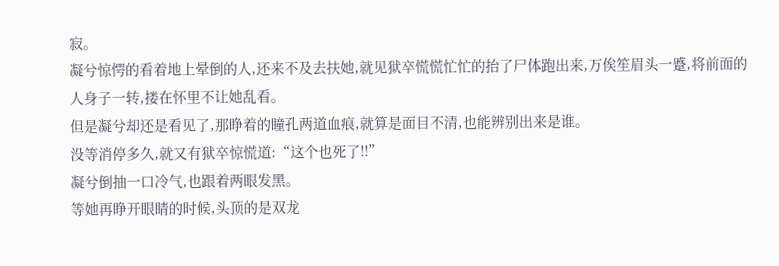寂。
凝兮惊愕的看着地上晕倒的人,还来不及去扶她,就见狱卒慌慌忙忙的抬了尸体跑出来,万俟笙眉头一蹙,将前面的人身子一转,搂在怀里不让她乱看。
但是凝兮却还是看见了,那睁着的瞳孔两道血痕,就算是面目不清,也能辨别出来是谁。
没等消停多久,就又有狱卒惊慌道:“这个也死了!!”
凝兮倒抽一口冷气,也跟着两眼发黑。
等她再睁开眼睛的时候,头顶的是双龙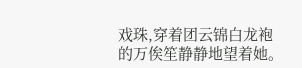戏珠,穿着团云锦白龙袍的万俟笙静静地望着她。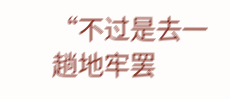“不过是去一趟地牢罢